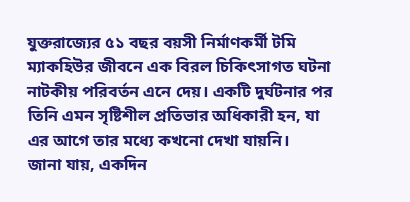যুক্তরাজ্যের ৫১ বছর বয়সী নির্মাণকর্মী টমি ম্যাকহিউর জীবনে এক বিরল চিকিৎসাগত ঘটনা নাটকীয় পরিবর্তন এনে দেয়। একটি দুর্ঘটনার পর তিনি এমন সৃষ্টিশীল প্রতিভার অধিকারী হন, যা এর আগে তার মধ্যে কখনো দেখা যায়নি।
জানা যায়, একদিন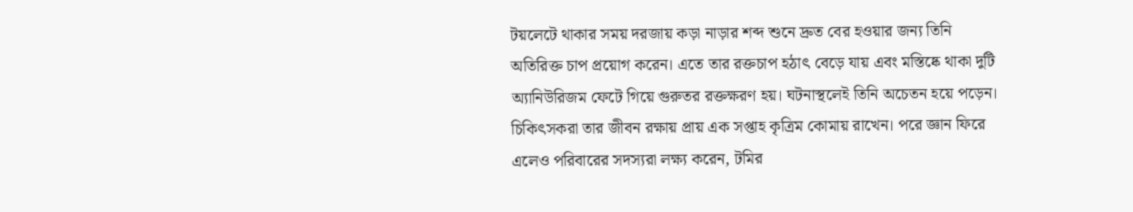টয়লেটে থাকার সময় দরজায় কড়া নাড়ার শব্দ শুনে দ্রুত বের হওয়ার জন্য তিনি অতিরিক্ত চাপ প্রয়োগ করেন। এতে তার রক্তচাপ হঠাৎ বেড়ে যায় এবং মস্তিষ্কে থাকা দুটি অ্যানিউরিজম ফেটে গিয়ে গুরুতর রক্তক্ষরণ হয়। ঘটনাস্থলেই তিনি অচেতন হয়ে পড়েন।
চিকিৎসকরা তার জীবন রক্ষায় প্রায় এক সপ্তাহ কৃত্রিম কোমায় রাখেন। পরে জ্ঞান ফিরে এলেও পরিবারের সদস্যরা লক্ষ্য করেন, টমির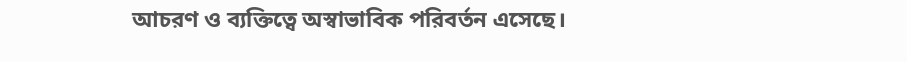আচরণ ও ব্যক্তিত্বে অস্বাভাবিক পরিবর্তন এসেছে।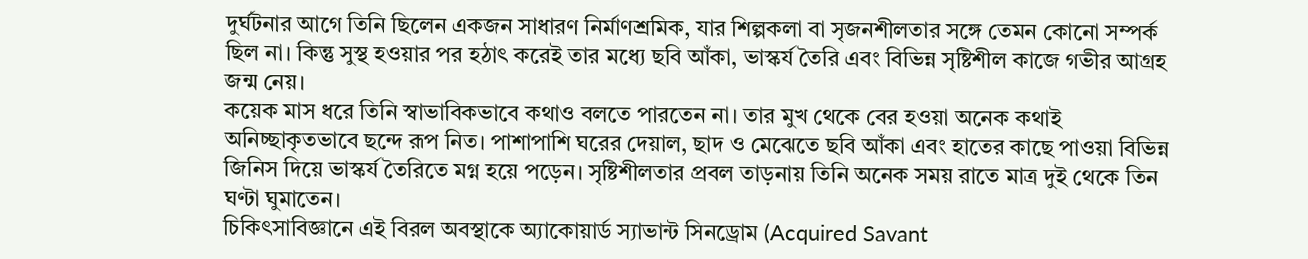দুর্ঘটনার আগে তিনি ছিলেন একজন সাধারণ নির্মাণশ্রমিক, যার শিল্পকলা বা সৃজনশীলতার সঙ্গে তেমন কোনো সম্পর্ক ছিল না। কিন্তু সুস্থ হওয়ার পর হঠাৎ করেই তার মধ্যে ছবি আঁকা, ভাস্কর্য তৈরি এবং বিভিন্ন সৃষ্টিশীল কাজে গভীর আগ্রহ জন্ম নেয়।
কয়েক মাস ধরে তিনি স্বাভাবিকভাবে কথাও বলতে পারতেন না। তার মুখ থেকে বের হওয়া অনেক কথাই অনিচ্ছাকৃতভাবে ছন্দে রূপ নিত। পাশাপাশি ঘরের দেয়াল, ছাদ ও মেঝেতে ছবি আঁকা এবং হাতের কাছে পাওয়া বিভিন্ন জিনিস দিয়ে ভাস্কর্য তৈরিতে মগ্ন হয়ে পড়েন। সৃষ্টিশীলতার প্রবল তাড়নায় তিনি অনেক সময় রাতে মাত্র দুই থেকে তিন ঘণ্টা ঘুমাতেন।
চিকিৎসাবিজ্ঞানে এই বিরল অবস্থাকে অ্যাকোয়ার্ড স্যাভান্ট সিনড্রোম (Acquired Savant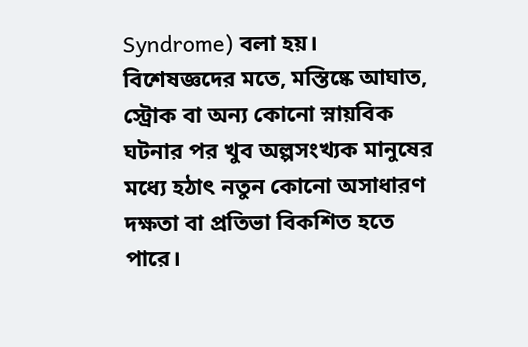Syndrome) বলা হয়। বিশেষজ্ঞদের মতে, মস্তিষ্কে আঘাত, স্ট্রোক বা অন্য কোনো স্নায়বিক ঘটনার পর খুব অল্পসংখ্যক মানুষের মধ্যে হঠাৎ নতুন কোনো অসাধারণ দক্ষতা বা প্রতিভা বিকশিত হতে পারে।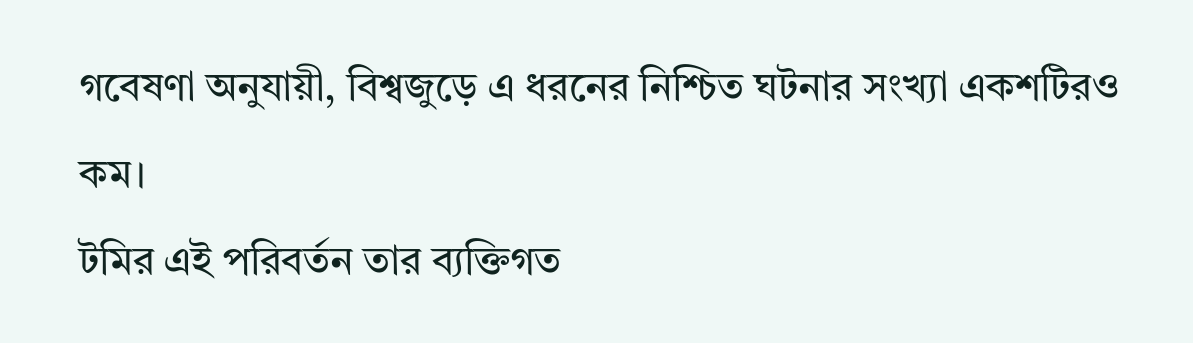গবেষণা অনুযায়ী, বিশ্বজুড়ে এ ধরনের নিশ্চিত ঘটনার সংখ্যা একশটিরও কম।
টমির এই পরিবর্তন তার ব্যক্তিগত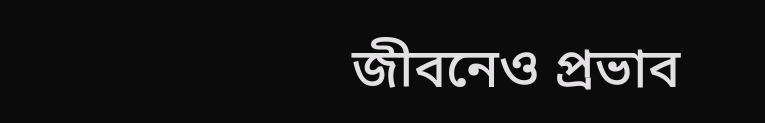জীবনেও প্রভাব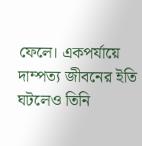ফেলে। একপর্যায়ে দাম্পত্য জীবনের ইতি ঘটলেও তিনি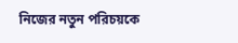নিজের নতুন পরিচয়কে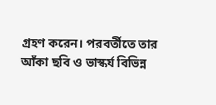গ্রহণ করেন। পরবর্তীতে তার আঁকা ছবি ও ভাস্কর্য বিভিন্ন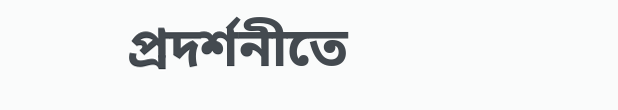প্রদর্শনীতে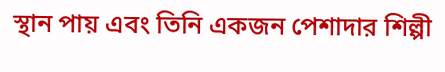স্থান পায় এবং তিনি একজন পেশাদার শিল্পী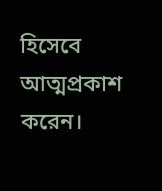হিসেবে আত্মপ্রকাশ করেন।